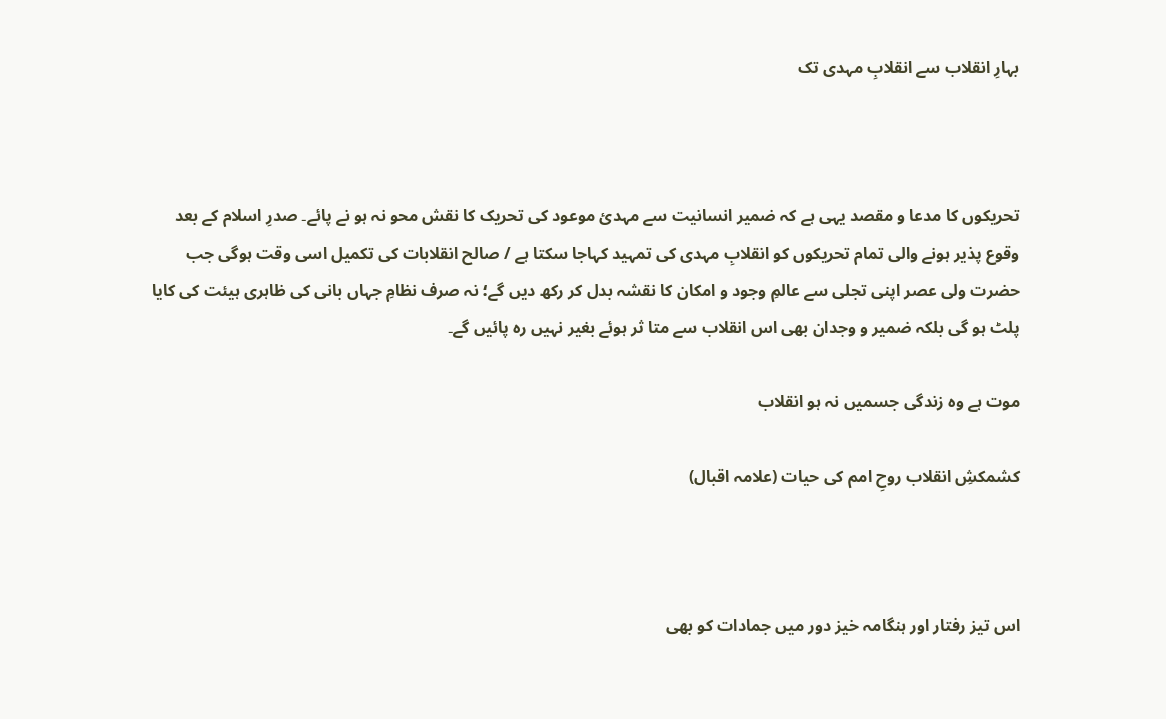بہارِ انقلاب سے انقلابِ مہدی تک



تحریکوں کا مدعا و مقصد یہی ہے کہ ضمیر انسانیت سے مہدئ موعود کی تحریک کا نقش محو نہ ہو نے پائے۔ صدرِ اسلام کے بعد وقوع پذیر ہونے والی تمام تحریکوں کو انقلابِ مہدی کی تمہید کہاجا سکتا ہے / صالح انقلابات کی تکمیل اسی وقت ہوگی جب حضرت ولی عصر اپنی تجلی سے عالمِ وجود و امکان کا نقشہ بدل کر رکھ دیں گے؛ نہ صرف نظامِ جہاں بانی کی ظاہری ہیئت کی کایا پلٹ ہو گی بلکہ ضمیر و وجدان بھی اس انقلاب سے متا ثر ہوئے بغیر نہیں رہ پائیں گے۔

موت ہے وہ زندگی جسمیں نہ ہو انقلاب

کشمکشِ انقلاب روحِ امم کی حیات (علامہ اقبال)



اس تیز رفتار اور ہنگامہ خیز دور میں جمادات کو بھی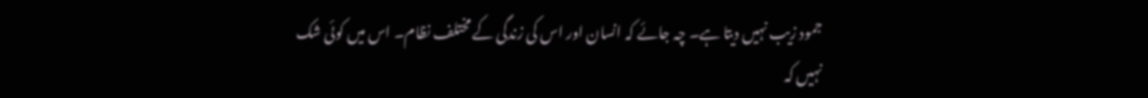جمود زیب نہیں دیتا ہے۔ چہ جائے کہ انسان اور اس کی زندگی کے مختلف نظام۔ اس میں کوئی شک نہیں کہ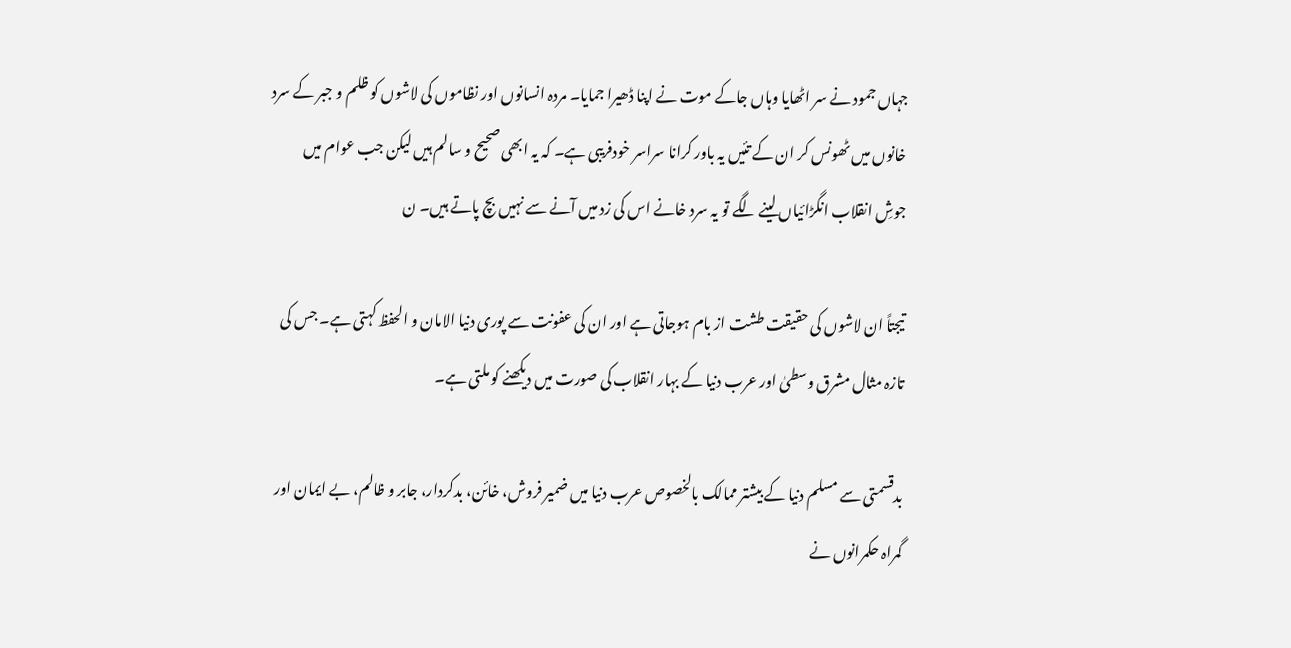جہاں جمود نے سر اٹھایا وہاں جاکے موت نے اپنا ڈھیرا جمایا۔ مردہ انسانوں اور نظاموں کی لاشوں کو ظلم و جبر کے سرد خانوں میں ٹھونس کر ان کے تئیں یہ باور کرانا سراسر خودفریبی ہے۔ کہ یہ ابھی صحیح و سالم ہیں لیکن جب عوام میں جوشِ انقلاب انگڑائیاں لینے لگے تو یہ سرد خانے اس کی زد میں آنے سے نہیں بچ پاتے ہیں۔ ن

تیجتاً ان لاشوں کی حقیقت طشت از بام ہوجاتی ہے اور ان کی عفونت سے پوری دنیا الامان و الحفظ کہتی ہے۔ جس کی تازہ مثال مشرق وسطیٰ اور عرب دنیا کے بہار انقلاب کی صورت میں دیکھنے کو ملتی ہے۔

بدقسمتی سے مسلم دنیا کے بیشتر ممالک بالخصوص عرب دنیا میں ضمیر فروش، خائن، بدکردار، جابر و ظالم، بے ایمان اور گمراہ حکمرانوں نے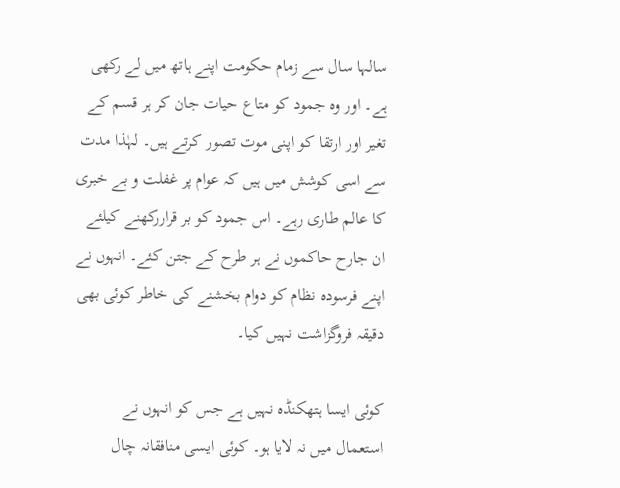سالہا سال سے زمام حکومت اپنے ہاتھ میں لے رکھی ہے۔ اور وہ جمود کو متاع حیات جان کر ہر قسم کے تغیر اور ارتقا کو اپنی موت تصور کرتے ہیں۔ لہٰذا مدت سے اسی کوشش میں ہیں کہ عوام پر غفلت و بے خبری کا عالم طاری رہے۔ اس جمود کو بر قراررکھنے کیلئے ان جارح حاکموں نے ہر طرح کے جتن کئے۔ انہوں نے اپنے فرسودہ نظام کو دوام بخشنے کی خاطر کوئی بھی دقیقہ فروگزاشت نہیں کیا۔

کوئی ایسا ہتھکنڈہ نہیں ہے جس کو انہوں نے استعمال میں نہ لایا ہو۔ کوئی ایسی منافقانہ چال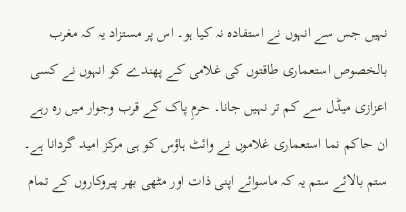نہیں جس سے انہوں نے استفادہ نہ کیا ہو۔ اس پر مستزاد یہ کہ مغرب بالخصوص استعماری طاقتوں کی غلامی کے پھندے کو انہوں نے کسی اعزازی میڈل سے کم تر نہیں جانا۔ حرمِ پاک کے قرب وجوار میں رہ رہے ان حاکم نما استعماری غلاموں نے وائٹ ہاؤس کو ہی مرکز امید گردانا ہے۔ ستم بالائے ستم یہ کہ ماسوائے اپنی ذات اور مٹھی بھر پیروکاروں کے تمام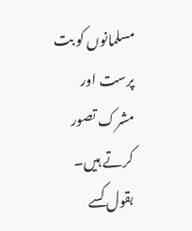مسلمانوں کو بت پرست اور مشرک تصور کرتے ہیں۔ بقول کسے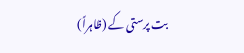بت پرستی کے (ظاہراً)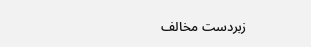زبردست مخالف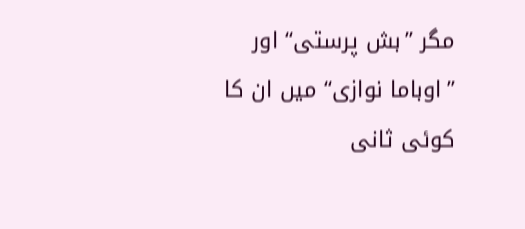مگر ’’بش پرستی‘‘ اور ’’اوباما نوازی‘‘ میں ان کا کوئی ثانی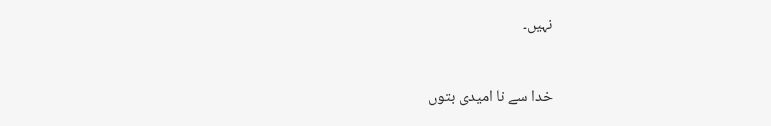نہیں۔



خدا سے نا امیدی بتوں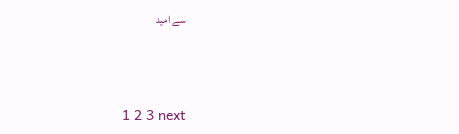سے امید



1 2 3 next